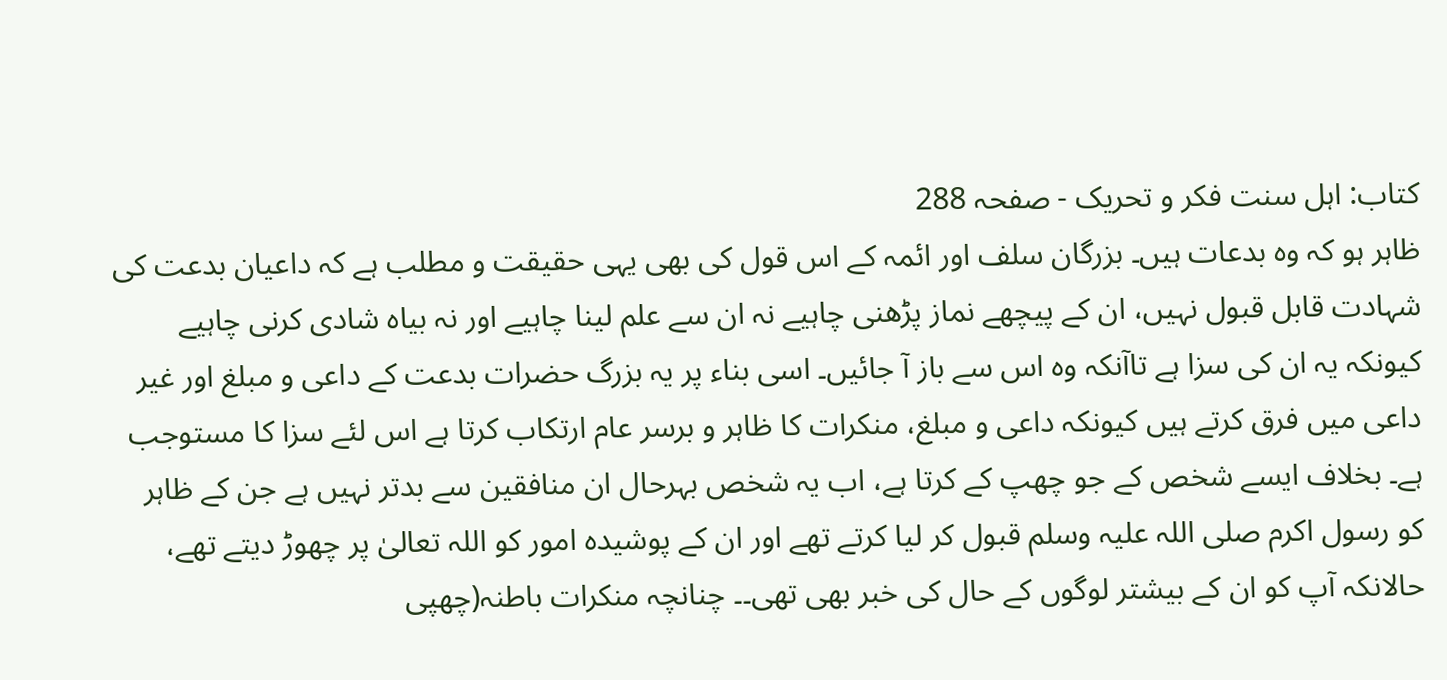کتاب: اہل سنت فکر و تحریک - صفحہ 288
ظاہر ہو کہ وہ بدعات ہیں۔ بزرگان سلف اور ائمہ کے اس قول کی بھی یہی حقیقت و مطلب ہے کہ داعیان بدعت کی شہادت قابل قبول نہیں، ان کے پیچھے نماز پڑھنی چاہیے نہ ان سے علم لینا چاہیے اور نہ بیاہ شادی کرنی چاہیے کیونکہ یہ ان کی سزا ہے تاآنکہ وہ اس سے باز آ جائیں۔ اسی بناء پر یہ بزرگ حضرات بدعت کے داعی و مبلغ اور غیر داعی میں فرق کرتے ہیں کیونکہ داعی و مبلغ، منکرات کا ظاہر و برسر عام ارتکاب کرتا ہے اس لئے سزا کا مستوجب ہے۔ بخلاف ایسے شخص کے جو چھپ کے کرتا ہے، اب یہ شخص بہرحال ان منافقین سے بدتر نہیں ہے جن کے ظاہر کو رسول اکرم صلی اللہ علیہ وسلم قبول کر لیا کرتے تھے اور ان کے پوشیدہ امور کو اللہ تعالیٰ پر چھوڑ دیتے تھے، حالانکہ آپ کو ان کے بیشتر لوگوں کے حال کی خبر بھی تھی۔۔ چنانچہ منکرات باطنہ(چھپی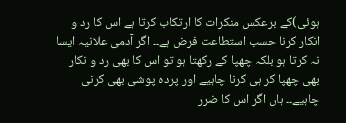ہوئی)کے برعکس منکرات کا ارتکاب کرتا ہے اس کا رد و انکار کرنا حسب استطاعت فرض ہے۔۔ اگر آدمی علانیہ ایسا نہ کرتا ہو بلکہ چھپا کے رکھتا ہو تو اس کا بھی رد و نکار بھی چھپا کر ہی کرنا چاہیے اور پردہ پوشی بھی کرنی چاہیے۔۔ ہاں اگر اس کا ضرر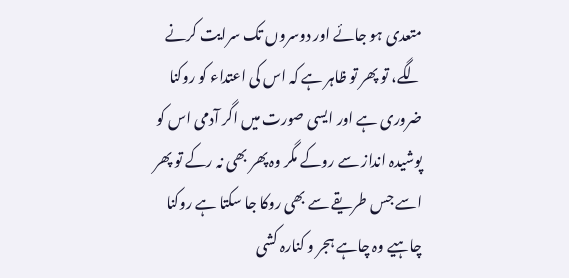متعدی ہو جائے اور دوسروں تک سرایت کرنے لگے، تو پھر تو ظاہر ہے کہ اس کی اعتداء کو روکنا ضروری ہے اور ایسی صورت میں اگر آدمی اس کو پوشیدہ انداز سے روکے مگر وہ پھر بھی نہ رکے تو پھر اسے جس طریقے سے بھی روکا جا سکتا ہے روکنا چاہیے وہ چاہے ہجر و کنارہ کشی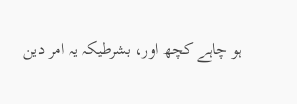ہو چاہے کچھ اور، بشرطیکہ یہ امر دین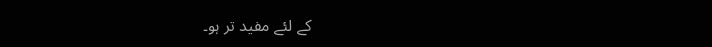کے لئے مفید تر ہو۔